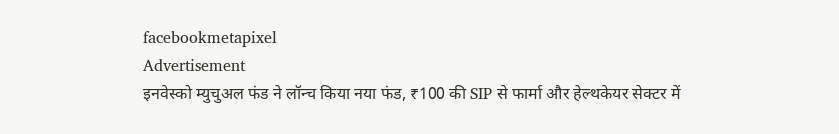facebookmetapixel
Advertisement
इनवेस्को म्युचुअल फंड ने लॉन्च किया नया फंड, ₹100 की SIP से फार्मा और हेल्थकेयर सेक्टर में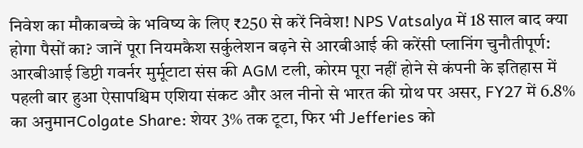निवेश का मौकाबच्चे के भविष्य के लिए ₹250 से करें निवेश! NPS Vatsalya में 18 साल बाद क्या होगा पैसों का? जानें पूरा नियमकैश सर्कुलेशन बढ़ने से आरबीआई की करेंसी प्लानिंग चुनौतीपूर्ण: आरबीआई डिप्टी गवर्नर मुर्मूटाटा संस की AGM टली, कोरम पूरा नहीं होने से कंपनी के इतिहास में पहली बार हुआ ऐसापश्चिम एशिया संकट और अल नीनो से भारत की ग्रोथ पर असर, FY27 में 6.8% का अनुमानColgate Share: शेयर 3% तक टूटा, फिर भी Jefferies को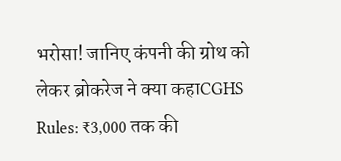भरोसा! जानिए कंपनी की ग्रोथ को लेकर ब्रोकरेज ने क्या कहाCGHS Rules: ₹3,000 तक की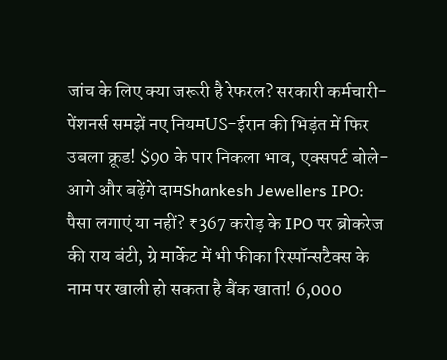जांच के लिए क्या जरूरी है रेफरल? सरकारी कर्मचारी-पेंशनर्स समझें नए नियमUS-ईरान की भिड़ंत में फिर उबला क्रूड! $90 के पार निकला भाव, एक्सपर्ट बोले- आगे और बढ़ेंगे दामShankesh Jewellers IPO: पैसा लगाएं या नहीं? ₹367 करोड़ के IPO पर ब्रोकरेज की राय बंटी, ग्रे मार्केट में भी फीका रिस्पॉन्सटैक्स के नाम पर खाली हो सकता है बैंक खाता! 6,000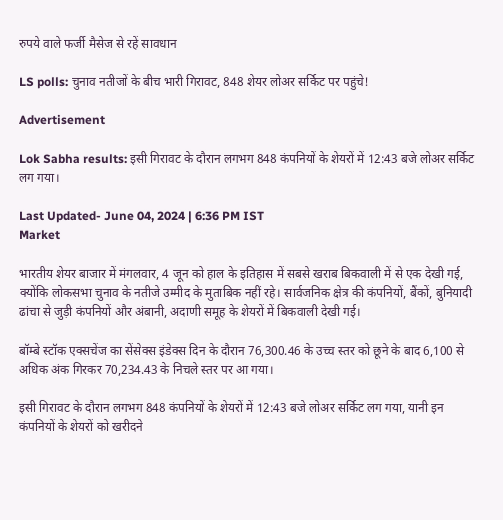रुपये वाले फर्जी मैसेज से रहें सावधान

LS polls: चुनाव नतीजों के बीच भारी गिरावट, 848 शेयर लोअर सर्किट पर पहुंचे!

Advertisement

Lok Sabha results: इसी गिरावट के दौरान लगभग 848 कंपनियों के शेयरों में 12:43 बजे लोअर सर्किट लग गया।

Last Updated- June 04, 2024 | 6:36 PM IST
Market

भारतीय शेयर बाजार में मंगलवार, 4 जून को हाल के इतिहास में सबसे खराब बिकवाली में से एक देखी गई, क्योंकि लोकसभा चुनाव के नतीजे उम्मीद के मुताबिक नहीं रहे। सार्वजनिक क्षेत्र की कंपनियों, बैंकों, बुनियादी ढांचा से जुड़ी कंपनियों और अंबानी, अदाणी समूह के शेयरों में बिकवाली देखी गई।

बॉम्बे स्टॉक एक्सचेंज का सेंसेक्स इंडेक्स दिन के दौरान 76,300.46 के उच्च स्तर को छूने के बाद 6,100 से अधिक अंक गिरकर 70,234.43 के निचले स्तर पर आ गया।

इसी गिरावट के दौरान लगभग 848 कंपनियों के शेयरों में 12:43 बजे लोअर सर्किट लग गया, यानी इन कंपनियों के शेयरों को खरीदने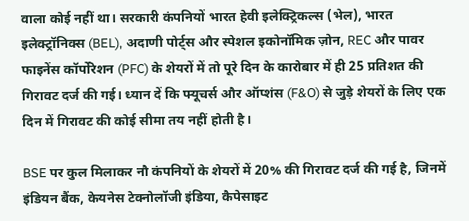वाला कोई नहीं था। सरकारी कंपनियों भारत हेवी इलेक्ट्रिकल्स (भेल), भारत इलेक्ट्रॉनिक्स (BEL), अदाणी पोर्ट्स और स्पेशल इकोनॉमिक ज़ोन, REC और पावर फाइनेंस कॉर्पोरेशन (PFC) के शेयरों में तो पूरे दिन के कारोबार में ही 25 प्रतिशत की गिरावट दर्ज की गई। ध्यान दें कि फ्यूचर्स और ऑप्शंस (F&O) से जुड़े शेयरों के लिए एक दिन में गिरावट की कोई सीमा तय नहीं होती है।

BSE पर कुल मिलाकर नौ कंपनियों के शेयरों में 20% की गिरावट दर्ज की गई है, जिनमें इंडियन बैंक, केयनेस टेक्नोलॉजी इंडिया, कैपेसाइट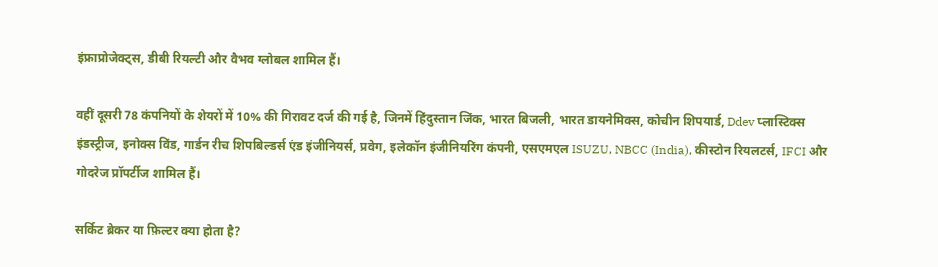इंफ्राप्रोजेक्ट्स, डीबी रियल्टी और वैभव ग्लोबल शामिल हैं।

वहीं दूसरी 78 कंपनियों के शेयरों में 10% की गिरावट दर्ज की गई है, जिनमें हिंदुस्तान जिंक, भारत बिजली, भारत डायनेमिक्स, कोचीन शिपयार्ड, Ddev प्लास्टिक्स इंडस्ट्रीज, इनोक्स विंड, गार्डन रीच शिपबिल्डर्स एंड इंजीनियर्स, प्रवेग, इलेकॉन इंजीनियरिंग कंपनी, एसएमएल ISUZU, NBCC (India), कीस्टोन रियलटर्स, IFCI और गोदरेज प्रॉपर्टीज शामिल हैं।

सर्किट ब्रेकर या फ़िल्टर क्या होता है?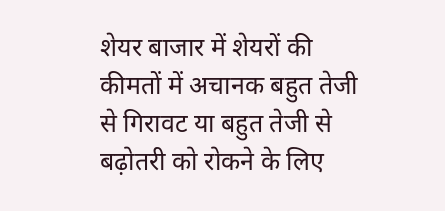शेयर बाजार में शेयरों की कीमतों में अचानक बहुत तेजी से गिरावट या बहुत तेजी से बढ़ोतरी को रोकने के लिए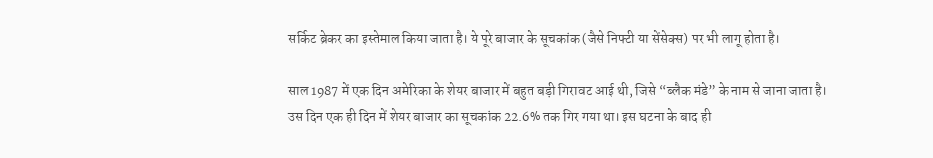सर्किट ब्रेकर का इस्तेमाल किया जाता है। ये पूरे बाजार के सूचकांक (जैसे निफ्टी या सेंसेक्स) पर भी लागू होता है।

साल 1987 में एक दिन अमेरिका के शेयर बाजार में बहुत बड़ी गिरावट आई थी, जिसे “ब्लैक मंडे” के नाम से जाना जाता है। उस दिन एक ही दिन में शेयर बाजार का सूचकांक 22.6% तक गिर गया था। इस घटना के बाद ही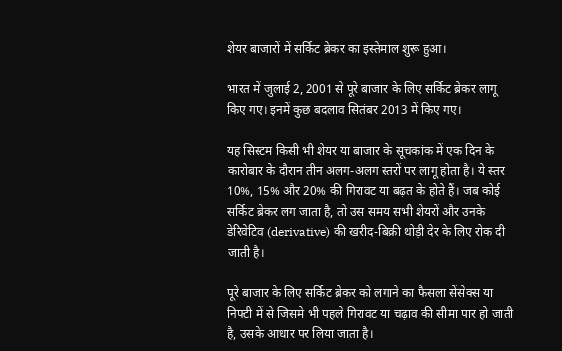शेयर बाजारों में सर्किट ब्रेकर का इस्तेमाल शुरू हुआ।

भारत में जुलाई 2, 2001 से पूरे बाजार के लिए सर्किट ब्रेकर लागू किए गए। इनमें कुछ बदलाव सितंबर 2013 में किए गए।

यह सिस्टम किसी भी शेयर या बाजार के सूचकांक में एक दिन के कारोबार के दौरान तीन अलग-अलग स्तरों पर लागू होता है। ये स्तर 10%, 15% और 20% की गिरावट या बढ़त के होते हैं। जब कोई सर्किट ब्रेकर लग जाता है, तो उस समय सभी शेयरों और उनके डेरिवेटिव (derivative) की खरीद-बिक्री थोड़ी देर के लिए रोक दी जाती है।

पूरे बाजार के लिए सर्किट ब्रेकर को लगाने का फैसला सेंसेक्स या निफ्टी में से जिसमे भी पहले गिरावट या चढ़ाव की सीमा पार हो जाती है, उसके आधार पर लिया जाता है।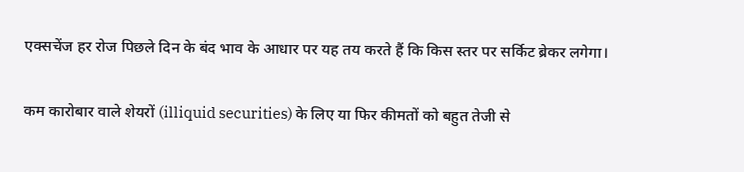एक्सचेंज हर रोज पिछले दिन के बंद भाव के आधार पर यह तय करते हैं कि किस स्तर पर सर्किट ब्रेकर लगेगा।

कम कारोबार वाले शेयरों (illiquid securities) के लिए या फिर कीमतों को बहुत तेजी से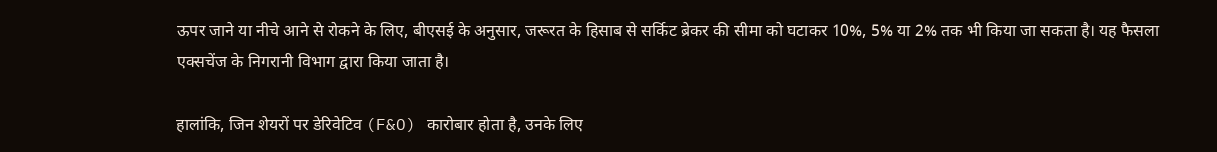ऊपर जाने या नीचे आने से रोकने के लिए, बीएसई के अनुसार, जरूरत के हिसाब से सर्किट ब्रेकर की सीमा को घटाकर 10%, 5% या 2% तक भी किया जा सकता है। यह फैसला एक्सचेंज के निगरानी विभाग द्वारा किया जाता है।

हालांकि, जिन शेयरों पर डेरिवेटिव (F&O) कारोबार होता है, उनके लिए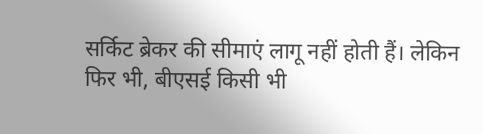सर्किट ब्रेकर की सीमाएं लागू नहीं होती हैं। लेकिन फिर भी, बीएसई किसी भी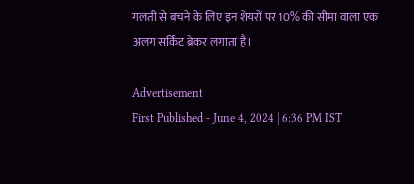गलती से बचने के लिए इन शेयरों पर 10% की सीमा वाला एक अलग सर्किट ब्रेकर लगाता है।

Advertisement
First Published - June 4, 2024 | 6:36 PM IST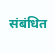संबंधित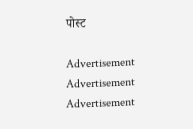पोस्ट

Advertisement
Advertisement
Advertisement